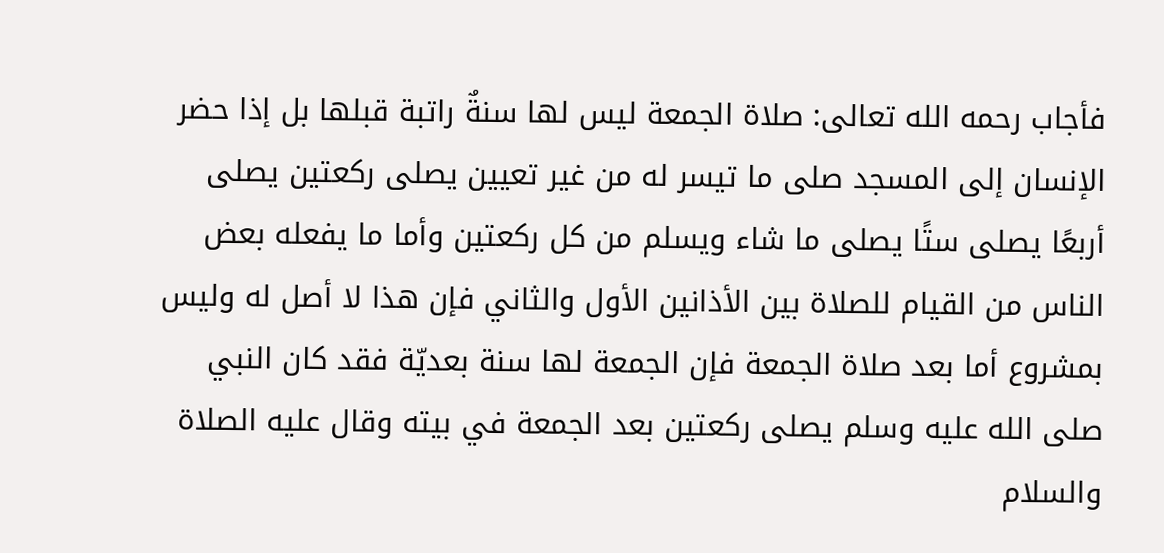فأجاب رحمه الله تعالى: صلاة الجمعة ليس لها سنةٌ راتبة قبلها بل إذا حضر الإنسان إلى المسجد صلى ما تيسر له من غير تعيين يصلى ركعتين يصلى أربعًا يصلى ستًا يصلى ما شاء ويسلم من كل ركعتين وأما ما يفعله بعض الناس من القيام للصلاة بين الأذانين الأول والثاني فإن هذا لا أصل له وليس بمشروع أما بعد صلاة الجمعة فإن الجمعة لها سنة بعديّة فقد كان النبي صلى الله عليه وسلم يصلى ركعتين بعد الجمعة في بيته وقال عليه الصلاة والسلام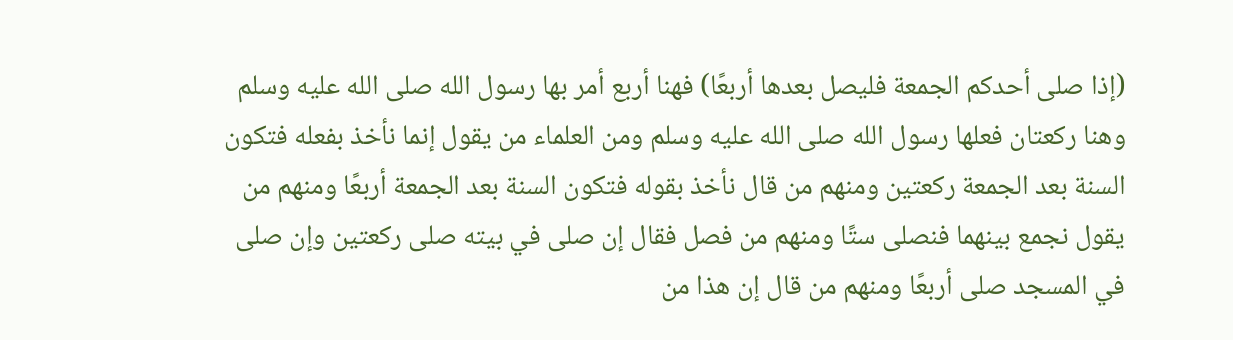(إذا صلى أحدكم الجمعة فليصل بعدها أربعًا) فهنا أربع أمر بها رسول الله صلى الله عليه وسلم وهنا ركعتان فعلها رسول الله صلى الله عليه وسلم ومن العلماء من يقول إنما نأخذ بفعله فتكون السنة بعد الجمعة ركعتين ومنهم من قال نأخذ بقوله فتكون السنة بعد الجمعة أربعًا ومنهم من يقول نجمع بينهما فنصلى ستًا ومنهم من فصل فقال إن صلى في بيته صلى ركعتين وإن صلى في المسجد صلى أربعًا ومنهم من قال إن هذا من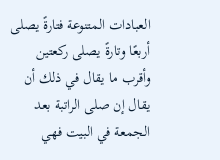العبادات المتنوعة فتارةً يصلى أربعًا وتارةً يصلى ركعتين وأقرب ما يقال في ذلك أن يقال إن صلى الراتبة بعد الجمعة في البيت فهي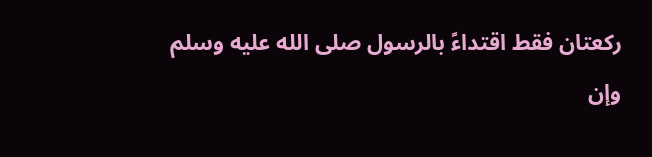ركعتان فقط اقتداءً بالرسول صلى الله عليه وسلم وإن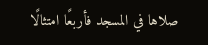صلاها في المسجد فأربعًا امتثالًا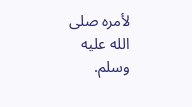لأمره صلى الله عليه وسلم.